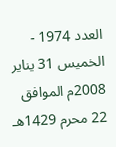العدد 1974 - الخميس 31 يناير 2008م الموافق 22 محرم 1429هـ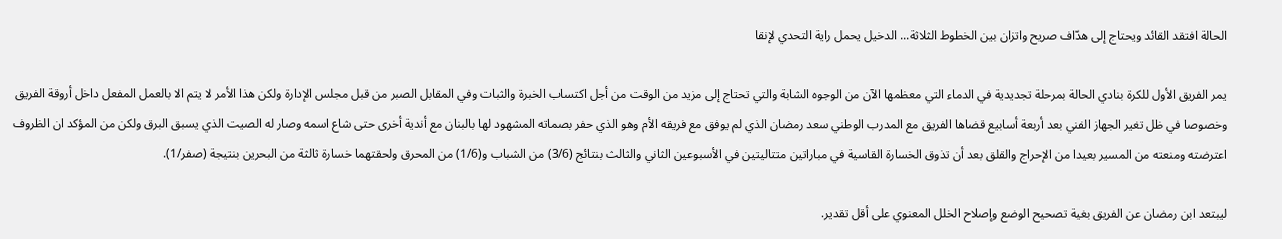الحالة افتقد القائد ويحتاج إلى هدّاف صريح واتزان بين الخطوط الثلاثة... الدخيل يحمل راية التحدي لإنقا

يمر الفريق الأول للكرة بنادي الحالة بمرحلة تجديدية في الدماء التي معظمها الآن من الوجوه الشابة والتي تحتاج إلى مزيد من الوقت من أجل اكتساب الخبرة والثبات وفي المقابل الصبر من قبل مجلس الإدارة ولكن هذا الأمر لا يتم الا بالعمل المفعل داخل أروقة الفريق وخصوصا في ظل تغير الجهاز الفني بعد أربعة أسابيع قضاها الفريق مع المدرب الوطني سعد رمضان الذي لم يوفق مع فريقه الأم وهو الذي حفر بصماته المشهود لها بالبنان مع أندية أخرى حتى شاع اسمه وصار له الصيت الذي يسبق البرق ولكن من المؤكد ان الظروف اعترضته ومنعته من المسير بعيدا من الإحراج والقلق بعد أن تذوق الخسارة القاسية في مباراتين متتاليتين في الأسبوعين الثاني والثالث بنتائج (3/6) من الشباب و(1/6) من المحرق ولحقتهما خسارة ثالثة من البحرين بنتيجة (صفر/1).

ليبتعد ابن رمضان عن الفريق بغية تصحيح الوضع وإصلاح الخلل المعنوي على أقل تقدير.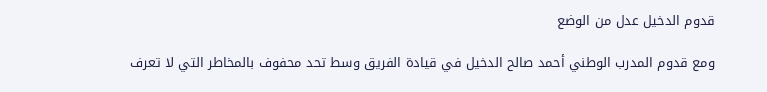قدوم الدخيل عدل من الوضع

ومع قدوم المدرب الوطني أحمد صالح الدخيل في قيادة الفريق وسط تحد محفوف بالمخاطر التي لا تعرف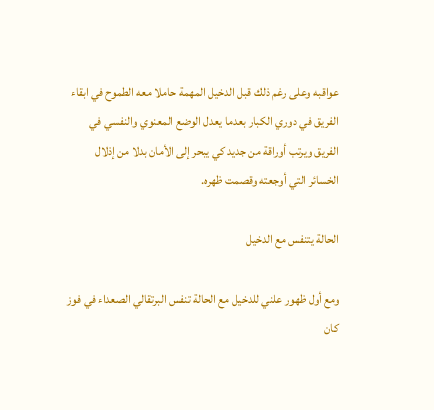عواقبه وعلى رغم ذلك قبل الدخيل المهمة حاملا معه الطموح في ابقاء الفريق في دوري الكبار بعدما يعدل الوضع المعنوي والنفسي في الفريق ويرتب أوراقة من جديد كي يبحر إلى الأمان بدلا من إذلال الخسائر التي أوجعته وقصمت ظهره.

الحالة يتنفس مع الدخيل

ومع أول ظهور علني للدخيل مع الحالة تنفس البرتقالي الصعداء في فوز كان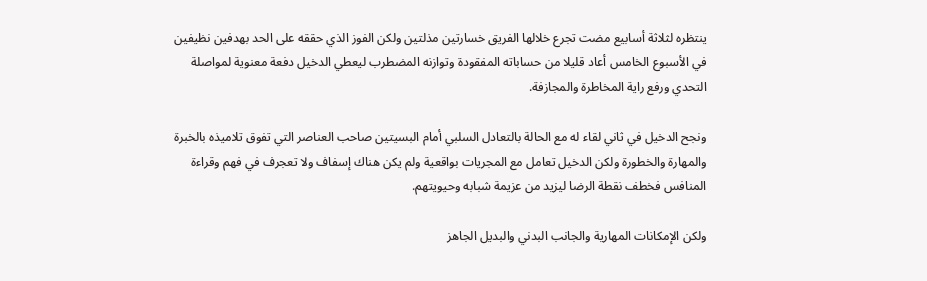ينتظره لثلاثة أسابيع مضت تجرع خلالها الفريق خسارتين مذلتين ولكن الفوز الذي حققه على الحد بهدفين نظيفين في الأسبوع الخامس أعاد قليلا من حساباته المفقودة وتوازنه المضطرب ليعطي الدخيل دفعة معنوية لمواصلة التحدي ورفع راية المخاطرة والمجازفة.

ونجح الدخيل في ثاني لقاء له مع الحالة بالتعادل السلبي أمام البسيتين صاحب العناصر التي تفوق تلاميذه بالخبرة والمهارة والخطورة ولكن الدخيل تعامل مع المجريات بواقعية ولم يكن هناك إسفاف ولا تعجرف في فهم وقراءة المنافس فخطف نقطة الرضا ليزيد من عزيمة شبابه وحيويتهم.

ولكن الإمكانات المهارية والجانب البدني والبديل الجاهز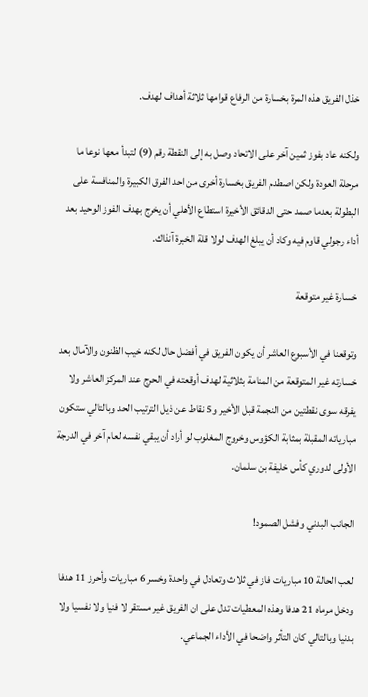خذل الفريق هذه المرة بخسارة من الرفاع قوامها ثلاثة أهداف لهدف.

ولكنه عاد بفوز ثمين آخر على الاتحاد وصل به إلى النقطة رقم (9) لتبدأ معها نوعا ما مرحلة العودة ولكن اصطدم الفريق بخسارة أخرى من احد الفرق الكبيرة والمنافسة على البطولة بعدما صمد حتى الدقائق الأخيرة استطاع الأهلي أن يخرج بهدف الفوز الوحيد بعد أداء رجولي قاوم فيه وكاد أن يبلغ الهدف لولا قلة الخبرة آنذاك.

خسارة غير متوقعة

وتوقعنا في الأسبوع العاشر أن يكون الفريق في أفضل حال لكنه خيب الظنون والآمال بعد خسارته غير المتوقعة من المنامة بثلاثية لهدف أوقعته في الحرج عند المركز العاشر ولا يفرقه سوى نقطتين من النجمة قبل الأخير و5 نقاط عن ذيل الترتيب الحد وبالتالي ستكون مبارياته المقبلة بمثابة الكؤوس وخروج المغلوب لو أراد أن يبقي نفسه لعام آخر في الدرجة الأولى لدوري كأس خليفة بن سلمان.

الجانب البدني وفشل الصمود!

لعب الحالة 10 مباريات فاز في ثلاث وتعادل في واحدة وخسر 6 مباريات وأحرز 11 هدفا ودخل مرماه 21 هدفا وهذه المعطيات تدل على ان الفريق غير مستقر لا فنيا ولا نفسيا ولا بدنيا وبالتالي كان التأثر واضحا في الأداء الجماعي.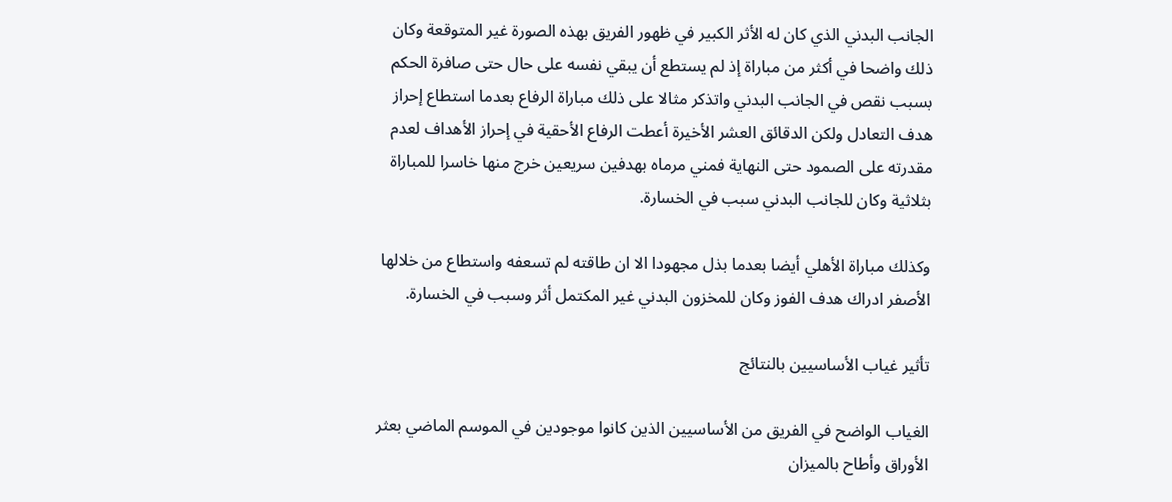الجانب البدني الذي كان له الأثر الكبير في ظهور الفريق بهذه الصورة غير المتوقعة وكان ذلك واضحا في أكثر من مباراة إذ لم يستطع أن يبقي نفسه على حال حتى صافرة الحكم بسبب نقص في الجانب البدني واتذكر مثالا على ذلك مباراة الرفاع بعدما استطاع إحراز هدف التعادل ولكن الدقائق العشر الأخيرة أعطت الرفاع الأحقية في إحراز الأهداف لعدم مقدرته على الصمود حتى النهاية فمني مرماه بهدفين سريعين خرج منها خاسرا للمباراة بثلاثية وكان للجانب البدني سبب في الخسارة.

وكذلك مباراة الأهلي أيضا بعدما بذل مجهودا الا ان طاقته لم تسعفه واستطاع من خلالها الأصفر ادراك هدف الفوز وكان للمخزون البدني غير المكتمل أثر وسبب في الخسارة.

تأثير غياب الأساسيين بالنتائج

الغياب الواضح في الفريق من الأساسيين الذين كانوا موجودين في الموسم الماضي بعثر الأوراق وأطاح بالميزان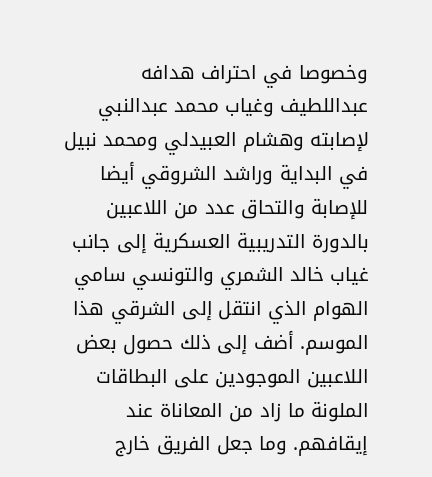وخصوصا في احتراف هدافه عبداللطيف وغياب محمد عبدالنبي لإصابته وهشام العبيدلي ومحمد نبيل في البداية وراشد الشروقي أيضا للإصابة والتحاق عدد من اللاعبين بالدورة التدريبية العسكرية إلى جانب غياب خالد الشمري والتونسي سامي الهوام الذي انتقل إلى الشرقي هذا الموسم. أضف إلى ذلك حصول بعض اللاعبين الموجودين على البطاقات الملونة ما زاد من المعاناة عند إيقافهم. وما جعل الفريق خارج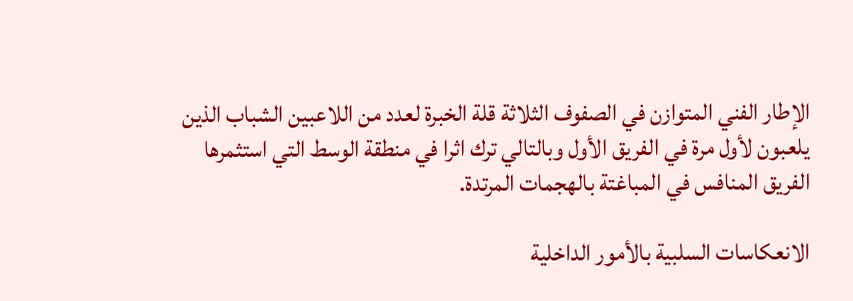الإطار الفني المتوازن في الصفوف الثلاثة قلة الخبرة لعدد من اللاعبين الشباب الذين يلعبون لأول مرة في الفريق الأول وبالتالي ترك اثرا في منطقة الوسط التي استثمرها الفريق المنافس في المباغتة بالهجمات المرتدة.

الانعكاسات السلبية بالأمور الداخلية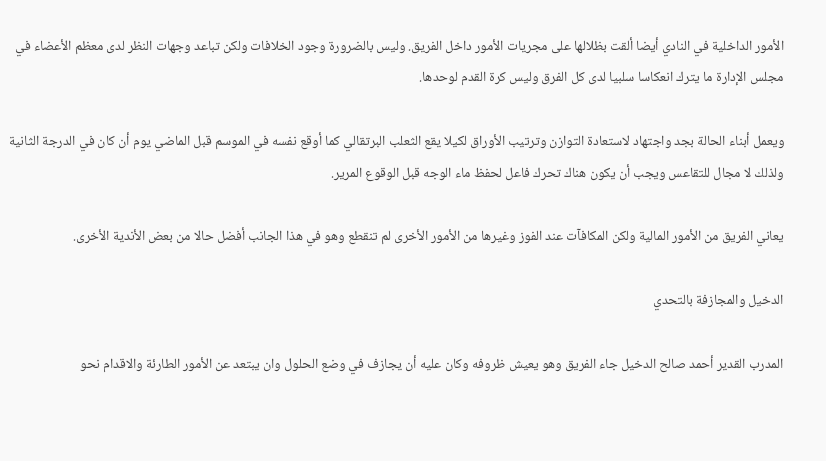الأمور الداخلية في النادي أيضا ألقت بظلالها على مجريات الأمور داخل الفريق. وليس بالضرورة وجود الخلافات ولكن تباعد وجهات النظر لدى معظم الأعضاء في مجلس الإدارة ما يترك انعكاسا سلبيا لدى كل الفرق وليس كرة القدم لوحدها.

ويعمل أبناء الحالة بجد واجتهاد لاستعادة التوازن وترتيب الأوراق لكيلا يقع الثعلب البرتقالي كما أوقع نفسه في الموسم قبل الماضي يوم أن كان في الدرجة الثانية ولذلك لا مجال للتقاعس ويجب أن يكون هناك تحرك فاعل لحفظ ماء الوجه قبل الوقوع المرير.

يعاني الفريق من الأمور المالية ولكن المكافآت عند الفوز وغيرها من الأمور الأخرى لم تنقطع وهو في هذا الجانب أفضل حالا من بعض الأندية الأخرى.

الدخيل والمجازفة بالتحدي

المدرب القدير أحمد صالح الدخيل جاء الفريق وهو يعيش ظروفه وكان عليه أن يجازف في وضع الحلول وان يبتعد عن الأمور الطارئة والاقدام نحو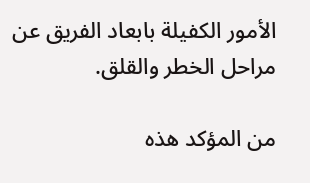الأمور الكفيلة بابعاد الفريق عن مراحل الخطر والقلق.

من المؤكد هذه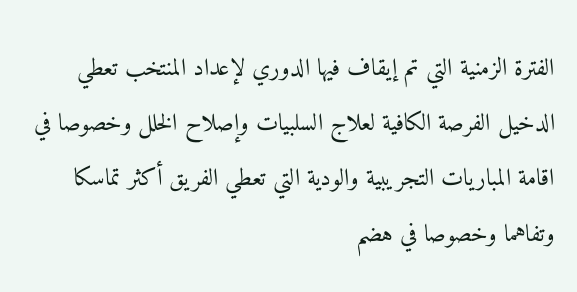الفترة الزمنية التي تم إيقاف فيها الدوري لإعداد المنتخب تعطي الدخيل الفرصة الكافية لعلاج السلبيات وإصلاح الخلل وخصوصا في اقامة المباريات التجريبية والودية التي تعطي الفريق أكثر تماسكا وتفاهما وخصوصا في هضم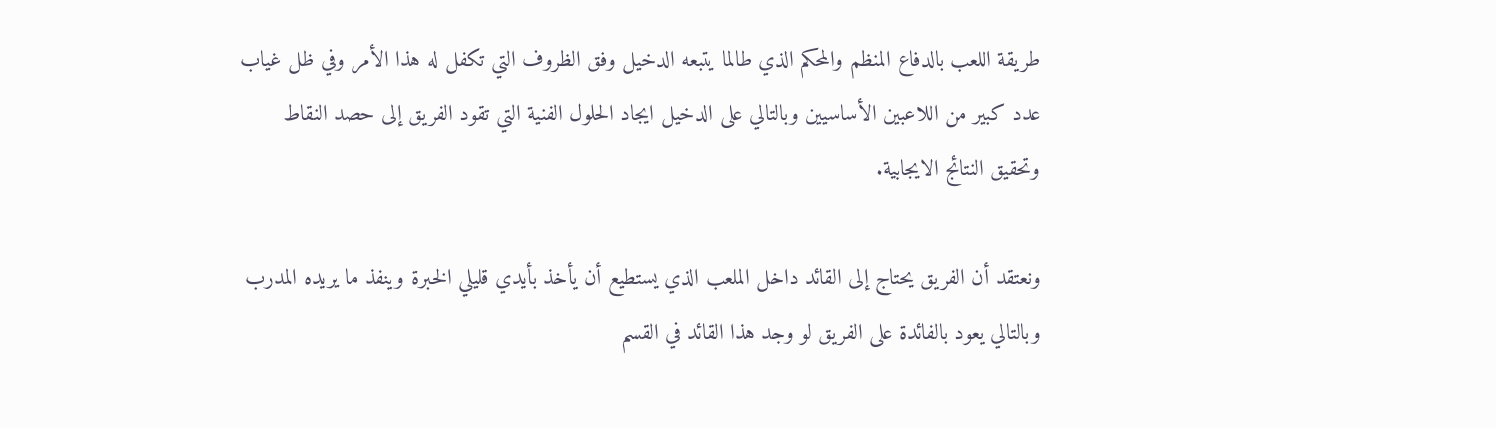طريقة اللعب بالدفاع المنظم والمحكم الذي طالما يتبعه الدخيل وفق الظروف التي تكفل له هذا الأمر وفي ظل غياب عدد كبير من اللاعبين الأساسيين وبالتالي على الدخيل ايجاد الحلول الفنية التي تقود الفريق إلى حصد النقاط وتحقيق النتائج الايجابية.

ونعتقد أن الفريق يحتاج إلى القائد داخل الملعب الذي يستطيع أن يأخذ بأيدي قليلي الخبرة وينفذ ما يريده المدرب وبالتالي يعود بالفائدة على الفريق لو وجد هذا القائد في القسم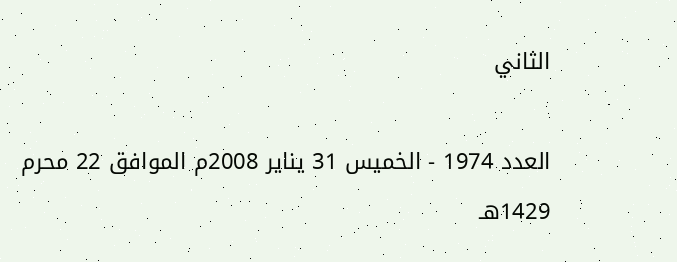الثاني

العدد 1974 - الخميس 31 يناير 2008م الموافق 22 محرم 1429هـ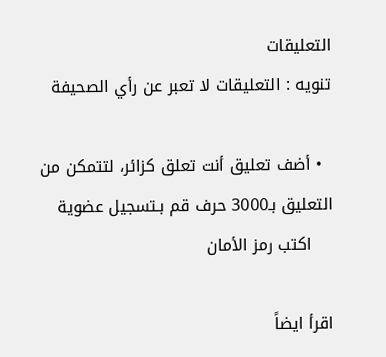التعليقات
تنويه : التعليقات لا تعبر عن رأي الصحيفة

  • أضف تعليق أنت تعلق كزائر، لتتمكن من التعليق بـ3000 حرف قم بـتسجيل عضوية
    اكتب رمز الأمان

اقرأ ايضاً